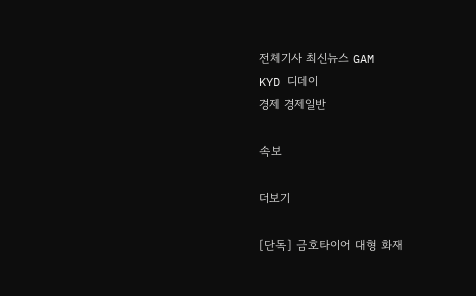전체기사 최신뉴스 GAM
KYD 디데이
경제 경제일반

속보

더보기

[단독] 금호타이어 대형 화재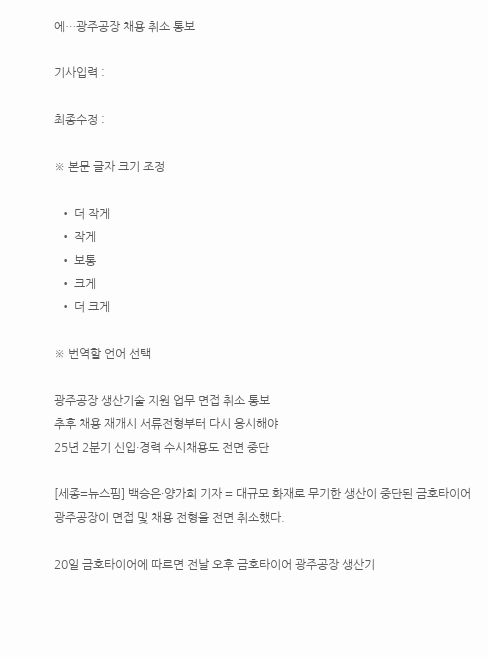에…광주공장 채용 취소 통보

기사입력 :

최종수정 :

※ 본문 글자 크기 조정

  • 더 작게
  • 작게
  • 보통
  • 크게
  • 더 크게

※ 번역할 언어 선택

광주공장 생산기술 지원 업무 면접 취소 통보
추후 채용 재개시 서류전형부터 다시 응시해야
25년 2분기 신입·경력 수시채용도 전면 중단

[세종=뉴스핌] 백승은·양가희 기자 = 대규모 화재로 무기한 생산이 중단된 금호타이어 광주공장이 면접 및 채용 전형을 전면 취소했다.

20일 금호타이어에 따르면 전날 오후 금호타이어 광주공장 생산기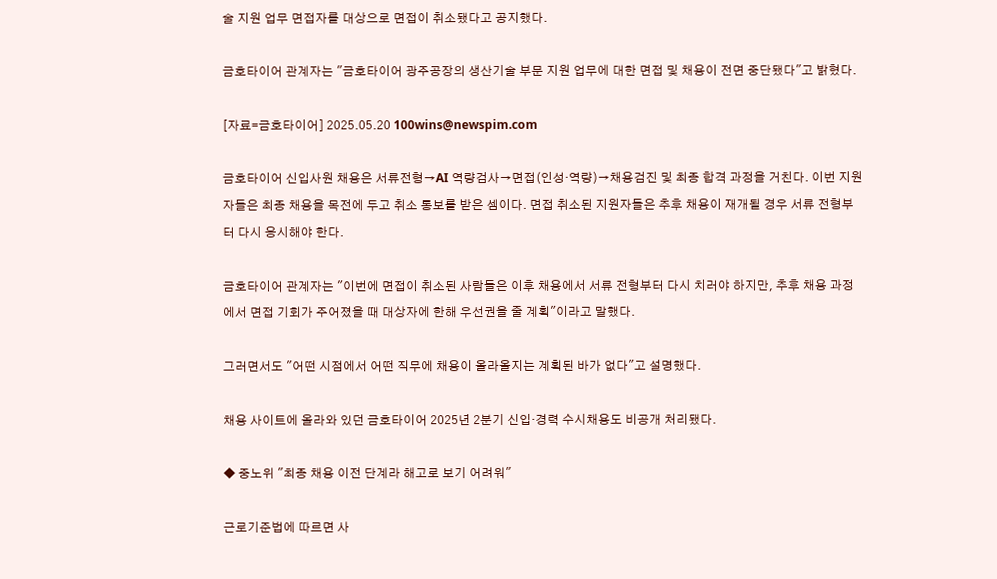술 지원 업무 면접자를 대상으로 면접이 취소됐다고 공지했다.

금호타이어 관계자는 "금호타이어 광주공장의 생산기술 부문 지원 업무에 대한 면접 및 채용이 전면 중단됐다"고 밝혔다.

[자료=금호타이어] 2025.05.20 100wins@newspim.com

금호타이어 신입사원 채용은 서류전형→AI 역량검사→면접(인성·역량)→채용검진 및 최종 합격 과정을 거친다. 이번 지원자들은 최종 채용을 목전에 두고 취소 통보를 받은 셈이다. 면접 취소된 지원자들은 추후 채용이 재개될 경우 서류 전형부터 다시 응시해야 한다.

금호타이어 관계자는 "이번에 면접이 취소된 사람들은 이후 채용에서 서류 전형부터 다시 치러야 하지만, 추후 채용 과정에서 면접 기회가 주어졌을 때 대상자에 한해 우선권을 줄 계획"이라고 말했다.

그러면서도 "어떤 시점에서 어떤 직무에 채용이 올라올지는 계획된 바가 없다"고 설명했다.

채용 사이트에 올라와 있던 금호타이어 2025년 2분기 신입·경력 수시채용도 비공개 처리됐다.

◆ 중노위 "최종 채용 이전 단계라 해고로 보기 어려워"

근로기준법에 따르면 사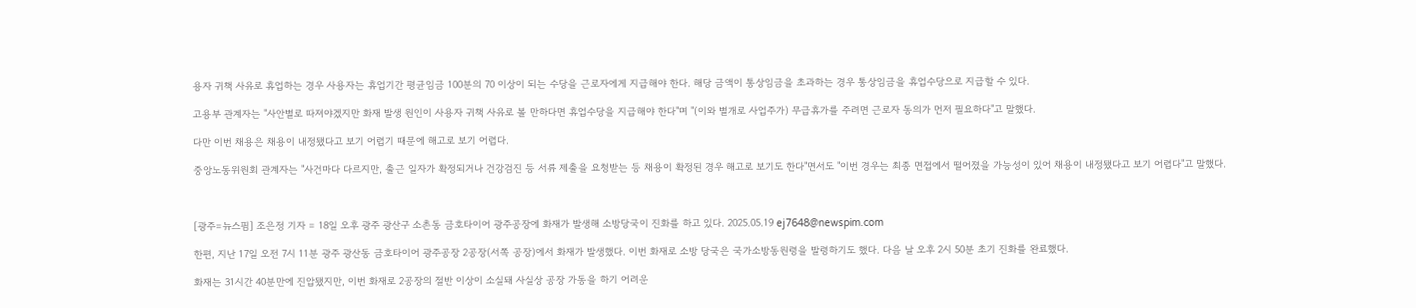용자 귀책 사유로 휴업하는 경우 사용자는 휴업기간 평균임금 100분의 70 이상이 되는 수당을 근로자에게 지급해야 한다. 해당 금액이 통상임금을 초과하는 경우 통상임금을 휴업수당으로 지급할 수 있다.

고용부 관계자는 "사안별로 따져야겠지만 화재 발생 원인이 사용자 귀책 사유로 볼 만하다면 휴업수당을 지급해야 한다"며 "(이와 별개로 사업주가) 무급휴가를 주려면 근로자 동의가 먼저 필요하다"고 말했다.

다만 이번 채용은 채용이 내정됐다고 보기 어렵기 때문에 해고로 보기 어렵다.

중앙노동위원회 관계자는 "사건마다 다르지만, 출근 일자가 확정되거나 건강검진 등 서류 제출을 요청받는 등 채용이 확정된 경우 해고로 보기도 한다"면서도 "이번 경우는 최종 면접에서 떨어졌을 가능성이 있어 채용이 내정됐다고 보기 어렵다"고 말했다.



[광주=뉴스핌] 조은정 기자 = 18일 오후 광주 광산구 소촌동 금호타이어 광주공장에 화재가 발생해 소방당국이 진화를 하고 있다. 2025.05.19 ej7648@newspim.com

한편, 지난 17일 오전 7시 11분 광주 광산동 금호타이어 광주공장 2공장(서쪽 공장)에서 화재가 발생했다. 이번 화재로 소방 당국은 국가소방동원령을 발령하기도 했다. 다음 날 오후 2시 50분 초기 진화를 완료했다.

화재는 31시간 40분만에 진압됐지만, 이번 화재로 2공장의 절반 이상이 소실돼 사실상 공장 가동을 하기 어려운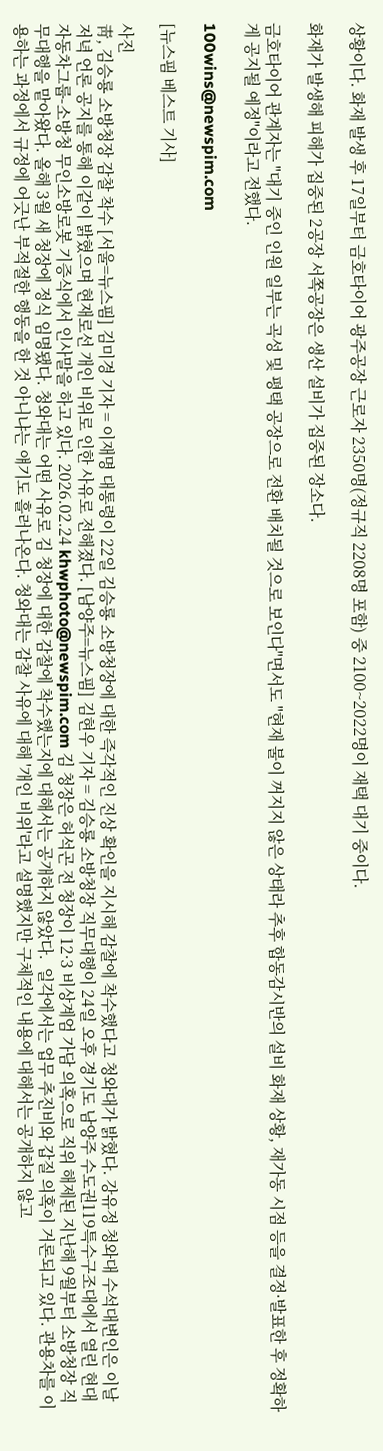상황이다. 화재 발생 후 17일부터 금호타이어 광주공장 근로자 2350명(정규직 2208명 포함) 중 2100~2022명이 재택 대기 중이다.

화재가 발생해 피해가 집중된 2공장 서쪽공장은 생산 설비가 집중된 장소다.

금호타이어 관계자는 "대기 중인 인원 일부는 곡성 및 평택 공장으로 전환 배치될 것으로 보인다"면서도 "현재 불이 꺼지지 않은 상태라 추후 합동감시반의 설비 화재 상황, 재가동 시점 등을 결정·발표한 후 정확하게 공지될 예정"이라고 전했다.

100wins@newspim.com

[뉴스핌 베스트 기사]

사진
靑, 김승룡 소방청장 감찰 착수 [서울=뉴스핌] 김미경 기자 = 이재명 대통령이 22일 김승룡 소방청장에 대한 즉각적인 진상 확인을 지시해 감찰에 착수했다고 청와대가 밝혔다. 강유정 청와대 수석대변인은 이날 저녁 언론 공지를 통해 이같이 밝혔으며 현재로선 개인 비위로 인한 사유로 전해졌다. [남양주=뉴스핌] 김현우 기자 = 김승룡 소방청장 직무대행이 24일 오후 경기도 남양주 수도권119특수구조대에서 열린 현대자동차그룹-소방청 무인소방로봇 기증식에서 인사말을 하고 있다. 2026.02.24 khwphoto@newspim.com 김 청장은 허석곤 전 청장이 12·3 비상계엄 가담 의혹으로 직위 해제된 지난해 9월부터 소방청장 직무대행을 맡아왔다. 올해 3월 새 청장에 정식 임명됐다. 청와대는 어떤 사유로 김 청장에 대한 감찰에 착수했는지에 대해서는 공개하지 않았다.  일각에서는 업무 추진비와 갑질 의혹이 거론되고 있다. 관용차를 이용하는 과정에서 규정에 어긋난 부적절한 행동을 한 것 아니냐는 얘기도 흘러나온다. 청와대는 감찰 사유에 대해 '개인 비위'라고 설명했지만 구체적인 내용에 대해서는 공개하지 않고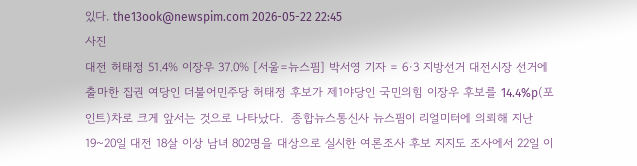있다. the13ook@newspim.com 2026-05-22 22:45
사진
대전 허태정 51.4% 이장우 37.0% [서울=뉴스핌] 박서영 기자 = 6·3 지방선거 대전시장 선거에 출마한 집권 여당인 더불어민주당 허태정 후보가 제1야당인 국민의힘 이장우 후보를 14.4%p(포인트)차로 크게 앞서는 것으로 나타났다.  종합뉴스통신사 뉴스핌이 리얼미터에 의뢰해 지난 19~20일 대전 18살 이상 남녀 802명을 대상으로 실시한 여론조사 후보 지지도 조사에서 22일 이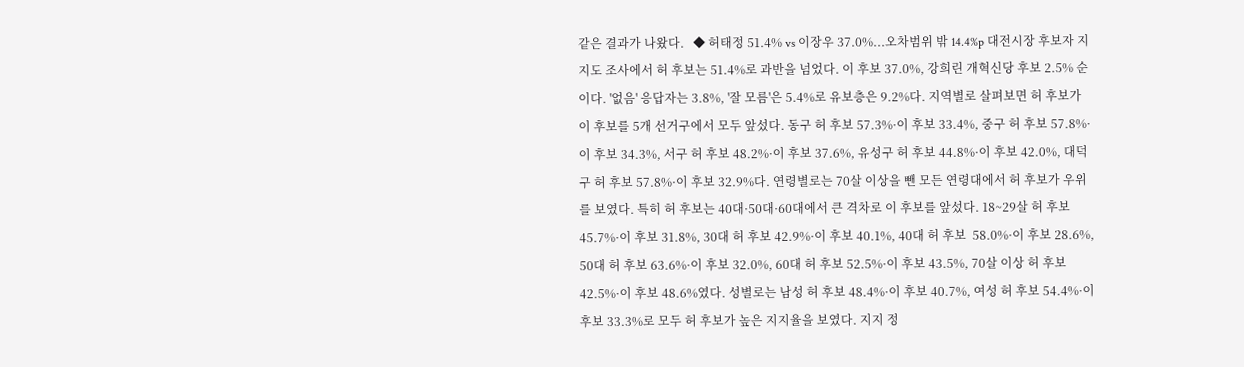같은 결과가 나왔다.   ◆ 허태정 51.4% vs 이장우 37.0%...오차범위 밖 14.4%p 대전시장 후보자 지지도 조사에서 허 후보는 51.4%로 과반을 넘었다. 이 후보 37.0%, 강희린 개혁신당 후보 2.5% 순이다. '없음' 응답자는 3.8%, '잘 모름'은 5.4%로 유보층은 9.2%다. 지역별로 살펴보면 허 후보가 이 후보를 5개 선거구에서 모두 앞섰다. 동구 허 후보 57.3%·이 후보 33.4%, 중구 허 후보 57.8%·이 후보 34.3%, 서구 허 후보 48.2%·이 후보 37.6%, 유성구 허 후보 44.8%·이 후보 42.0%, 대덕구 허 후보 57.8%·이 후보 32.9%다. 연령별로는 70살 이상을 뺀 모든 연령대에서 허 후보가 우위를 보였다. 특히 허 후보는 40대·50대·60대에서 큰 격차로 이 후보를 앞섰다. 18~29살 허 후보 45.7%·이 후보 31.8%, 30대 허 후보 42.9%·이 후보 40.1%, 40대 허 후보  58.0%·이 후보 28.6%, 50대 허 후보 63.6%·이 후보 32.0%, 60대 허 후보 52.5%·이 후보 43.5%, 70살 이상 허 후보 42.5%·이 후보 48.6%였다. 성별로는 남성 허 후보 48.4%·이 후보 40.7%, 여성 허 후보 54.4%·이 후보 33.3%로 모두 허 후보가 높은 지지율을 보였다. 지지 정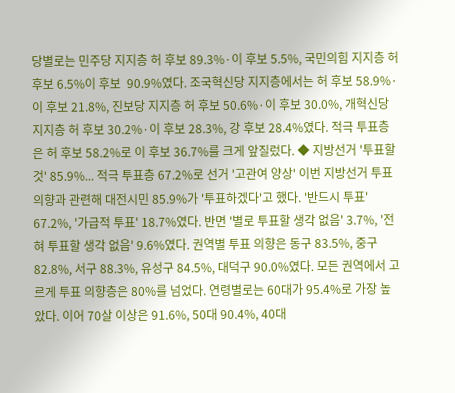당별로는 민주당 지지층 허 후보 89.3%·이 후보 5.5%, 국민의힘 지지층 허 후보 6.5%이 후보  90.9%였다. 조국혁신당 지지층에서는 허 후보 58.9%·이 후보 21.8%, 진보당 지지층 허 후보 50.6%·이 후보 30.0%, 개혁신당 지지층 허 후보 30.2%·이 후보 28.3%, 강 후보 28.4%였다. 적극 투표층은 허 후보 58.2%로 이 후보 36.7%를 크게 앞질렀다. ◆ 지방선거 '투표할 것' 85.9%... 적극 투표층 67.2%로 선거 '고관여 양상' 이번 지방선거 투표 의향과 관련해 대전시민 85.9%가 '투표하겠다'고 했다. '반드시 투표' 67.2%, '가급적 투표' 18.7%였다. 반면 '별로 투표할 생각 없음' 3.7%, '전혀 투표할 생각 없음' 9.6%였다. 권역별 투표 의향은 동구 83.5%, 중구 82.8%, 서구 88.3%, 유성구 84.5%, 대덕구 90.0%였다. 모든 권역에서 고르게 투표 의향층은 80%를 넘었다. 연령별로는 60대가 95.4%로 가장 높았다. 이어 70살 이상은 91.6%, 50대 90.4%, 40대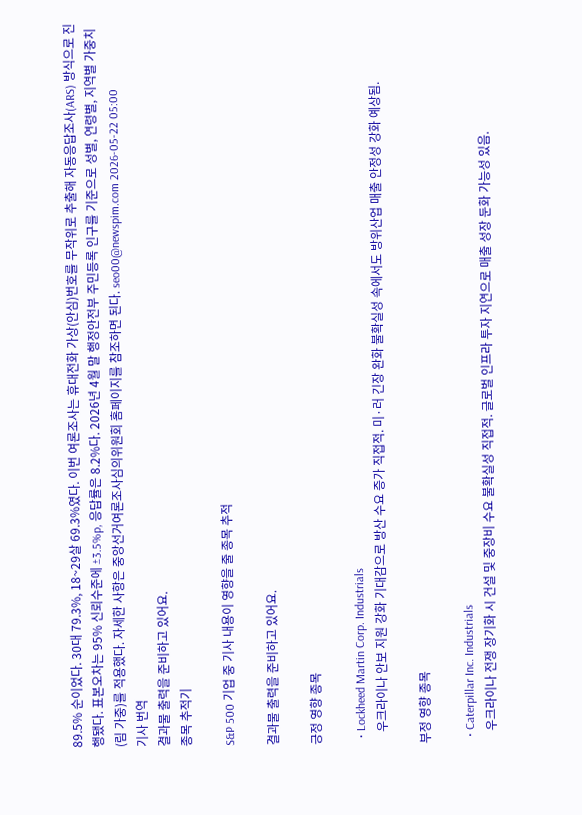89.5% 순이었다. 30대 79.3%, 18~29살 69.3%였다. 이번 여론조사는 휴대전화 가상(안심)번호를 무작위로 추출해 자동응답조사(ARS) 방식으로 진행됐다. 표본오차는 95% 신뢰수준에 ±3.5%p, 응답률은 8.2%다. 2026년 4월 말 행정안전부 주민등록 인구를 기준으로 성별, 연령별, 지역별 가중치(림 가중)를 적용했다. 자세한 사항은 중앙선거여론조사심의위원회 홈페이지를 참조하면 된다. seo00@newspim.com 2026-05-22 05:00
기사 번역
결과물 출력을 준비하고 있어요.
종목 추적기

S&P 500 기업 중 기사 내용이 영향을 줄 종목 추적

결과물 출력을 준비하고 있어요.

긍정 영향 종목

  • Lockheed Martin Corp. Industrials
    우크라이나 안보 지원 강화 기대감으로 방산 수요 증가 직접적. 미·러 긴장 완화 불확실성 속에서도 방위산업 매출 안정성 강화 예상됨.

부정 영향 종목

  • Caterpillar Inc. Industrials
    우크라이나 전쟁 장기화 시 건설 및 중장비 수요 불확실성 직접적. 글로벌 인프라 투자 지연으로 매출 성장 둔화 가능성 있음.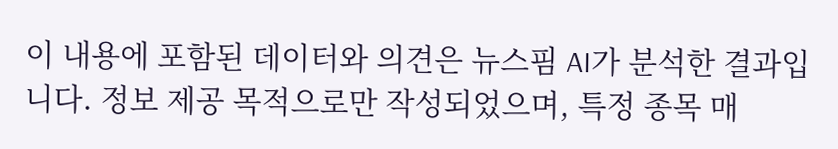이 내용에 포함된 데이터와 의견은 뉴스핌 AI가 분석한 결과입니다. 정보 제공 목적으로만 작성되었으며, 특정 종목 매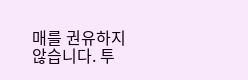매를 권유하지 않습니다. 투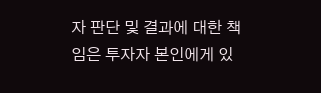자 판단 및 결과에 대한 책임은 투자자 본인에게 있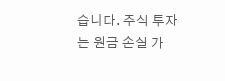습니다. 주식 투자는 원금 손실 가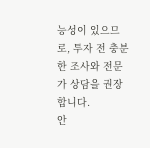능성이 있으므로, 투자 전 충분한 조사와 전문가 상담을 권장합니다.
안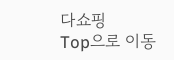다쇼핑
Top으로 이동